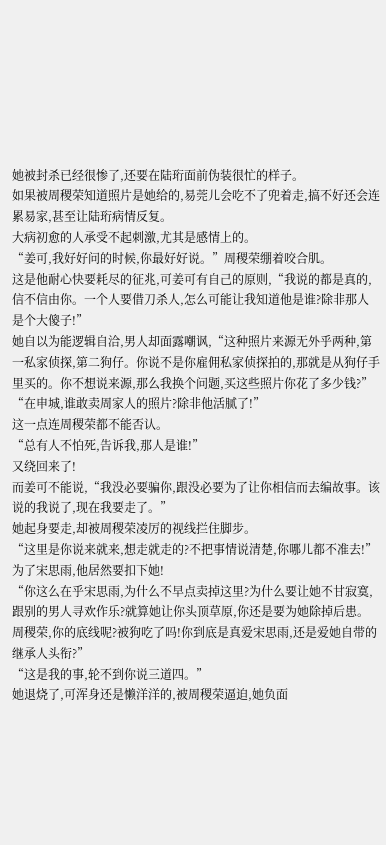她被封杀已经很惨了,还要在陆珩面前伪装很忙的样子。
如果被周稷荣知道照片是她给的,易莞儿会吃不了兜着走,搞不好还会连累易家,甚至让陆珩病情反复。
大病初愈的人承受不起刺激,尤其是感情上的。
“姜可,我好好问的时候,你最好好说。”周稷荣绷着咬合肌。
这是他耐心快要耗尽的征兆,可姜可有自己的原则,“我说的都是真的,信不信由你。一个人要借刀杀人,怎么可能让我知道他是谁?除非那人是个大傻子!”
她自以为能逻辑自洽,男人却面露嘲讽,“这种照片来源无外乎两种,第一私家侦探,第二狗仔。你说不是你雇佣私家侦探拍的,那就是从狗仔手里买的。你不想说来源,那么我换个问题,买这些照片你花了多少钱?”
“在申城,谁敢卖周家人的照片?除非他活腻了!”
这一点连周稷荣都不能否认。
“总有人不怕死,告诉我,那人是谁!”
又绕回来了!
而姜可不能说,“我没必要骗你,跟没必要为了让你相信而去编故事。该说的我说了,现在我要走了。”
她起身要走,却被周稷荣凌厉的视线拦住脚步。
“这里是你说来就来,想走就走的?不把事情说清楚,你哪儿都不准去!”
为了宋思雨,他居然要扣下她!
“你这么在乎宋思雨,为什么不早点卖掉这里?为什么要让她不甘寂寞,跟别的男人寻欢作乐?就算她让你头顶草原,你还是要为她除掉后患。周稷荣,你的底线呢?被狗吃了吗!你到底是真爱宋思雨,还是爱她自带的继承人头衔?”
“这是我的事,轮不到你说三道四。”
她退烧了,可浑身还是懒洋洋的,被周稷荣逼迫,她负面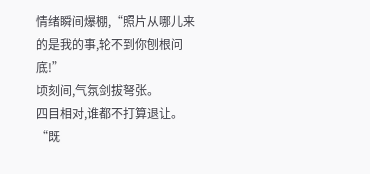情绪瞬间爆棚,“照片从哪儿来的是我的事,轮不到你刨根问底!”
顷刻间,气氛剑拔弩张。
四目相对,谁都不打算退让。
“既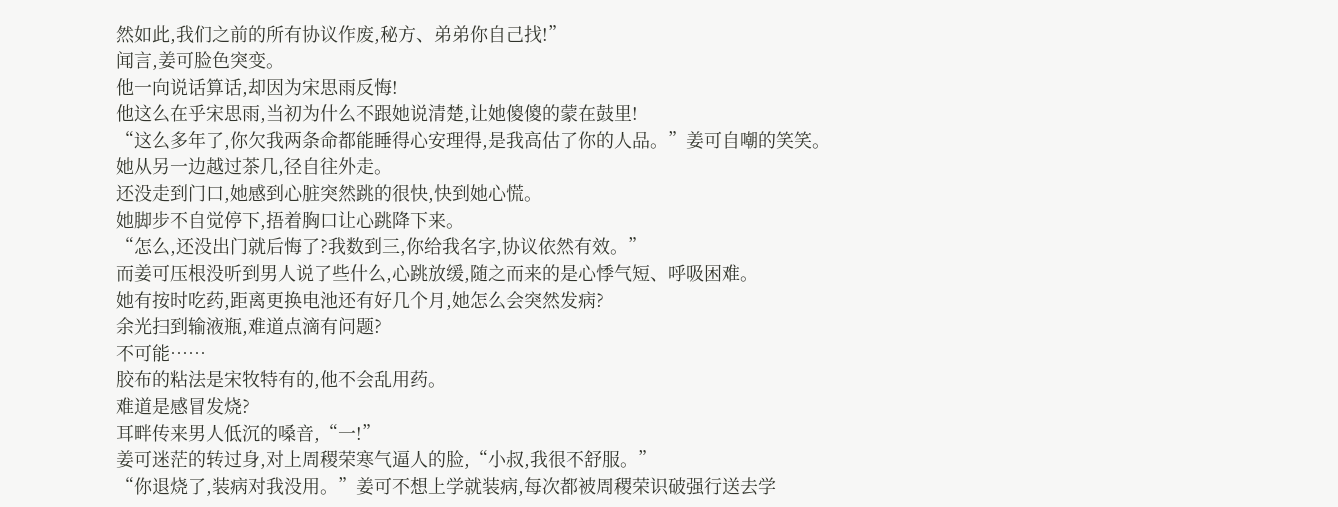然如此,我们之前的所有协议作废,秘方、弟弟你自己找!”
闻言,姜可脸色突变。
他一向说话算话,却因为宋思雨反悔!
他这么在乎宋思雨,当初为什么不跟她说清楚,让她傻傻的蒙在鼓里!
“这么多年了,你欠我两条命都能睡得心安理得,是我高估了你的人品。”姜可自嘲的笑笑。
她从另一边越过茶几,径自往外走。
还没走到门口,她感到心脏突然跳的很快,快到她心慌。
她脚步不自觉停下,捂着胸口让心跳降下来。
“怎么,还没出门就后悔了?我数到三,你给我名字,协议依然有效。”
而姜可压根没听到男人说了些什么,心跳放缓,随之而来的是心悸气短、呼吸困难。
她有按时吃药,距离更换电池还有好几个月,她怎么会突然发病?
余光扫到输液瓶,难道点滴有问题?
不可能……
胶布的粘法是宋牧特有的,他不会乱用药。
难道是感冒发烧?
耳畔传来男人低沉的嗓音,“一!”
姜可迷茫的转过身,对上周稷荣寒气逼人的脸,“小叔,我很不舒服。”
“你退烧了,装病对我没用。”姜可不想上学就装病,每次都被周稷荣识破强行送去学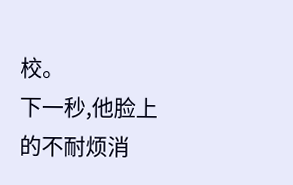校。
下一秒,他脸上的不耐烦消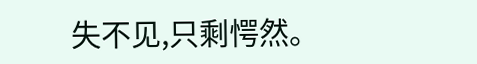失不见,只剩愕然。